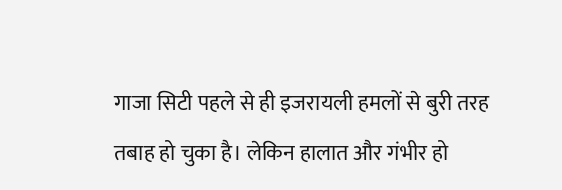गाजा सिटी पहले से ही इजरायली हमलों से बुरी तरह तबाह हो चुका है। लेकिन हालात और गंभीर हो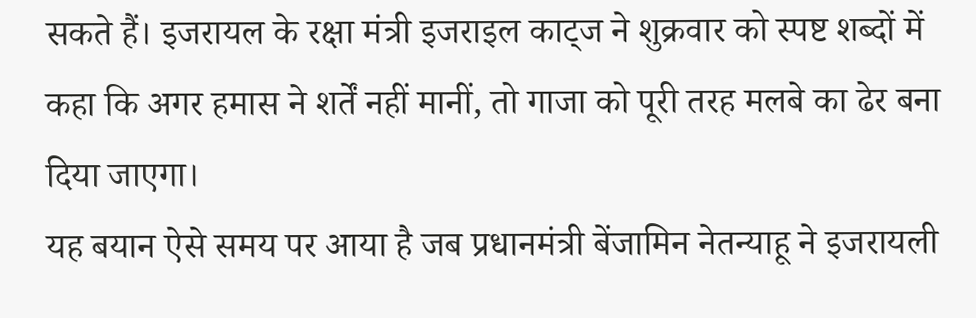सकते हैं। इजरायल के रक्षा मंत्री इजराइल काट्ज ने शुक्रवार को स्पष्ट शब्दों में कहा कि अगर हमास ने शर्तें नहीं मानीं, तो गाजा को पूरी तरह मलबे का ढेर बना दिया जाएगा।
यह बयान ऐसे समय पर आया है जब प्रधानमंत्री बेंजामिन नेतन्याहू ने इजरायली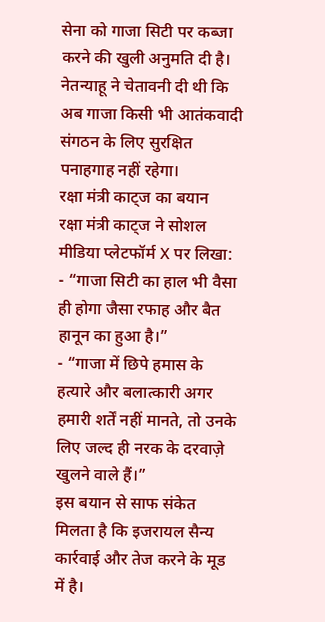सेना को गाजा सिटी पर कब्जा करने की खुली अनुमति दी है। नेतन्याहू ने चेतावनी दी थी कि अब गाजा किसी भी आतंकवादी संगठन के लिए सुरक्षित पनाहगाह नहीं रहेगा।
रक्षा मंत्री काट्ज का बयान
रक्षा मंत्री काट्ज ने सोशल मीडिया प्लेटफॉर्म X पर लिखा:
- “गाजा सिटी का हाल भी वैसा ही होगा जैसा रफाह और बैत हानून का हुआ है।”
- “गाजा में छिपे हमास के हत्यारे और बलात्कारी अगर हमारी शर्तें नहीं मानते, तो उनके लिए जल्द ही नरक के दरवाज़े खुलने वाले हैं।”
इस बयान से साफ संकेत मिलता है कि इजरायल सैन्य कार्रवाई और तेज करने के मूड में है।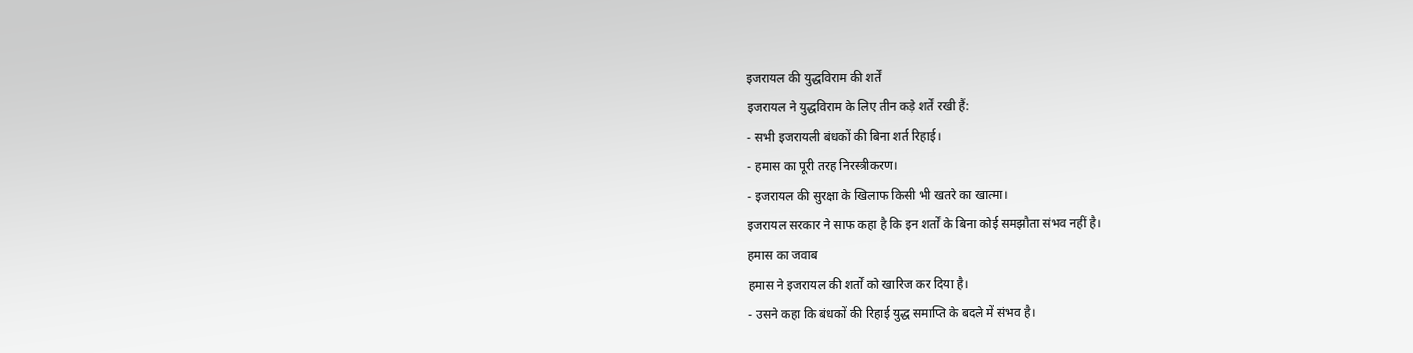इजरायल की युद्धविराम की शर्तें
इजरायल ने युद्धविराम के लिए तीन कड़े शर्तें रखी हैं:
- सभी इजरायली बंधकों की बिना शर्त रिहाई।
- हमास का पूरी तरह निरस्त्रीकरण।
- इजरायल की सुरक्षा के खिलाफ किसी भी खतरे का खात्मा।
इजरायल सरकार ने साफ कहा है कि इन शर्तों के बिना कोई समझौता संभव नहीं है।
हमास का जवाब
हमास ने इजरायल की शर्तों को खारिज कर दिया है।
- उसने कहा कि बंधकों की रिहाई युद्ध समाप्ति के बदले में संभव है।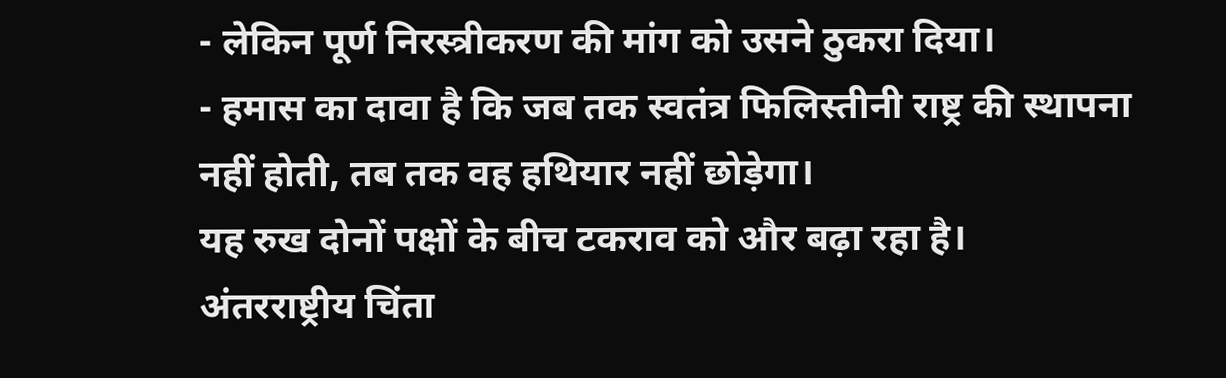- लेकिन पूर्ण निरस्त्रीकरण की मांग को उसने ठुकरा दिया।
- हमास का दावा है कि जब तक स्वतंत्र फिलिस्तीनी राष्ट्र की स्थापना नहीं होती, तब तक वह हथियार नहीं छोड़ेगा।
यह रुख दोनों पक्षों के बीच टकराव को और बढ़ा रहा है।
अंतरराष्ट्रीय चिंता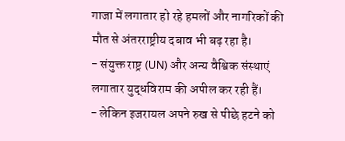गाजा में लगातार हो रहे हमलों और नागरिकों की मौत से अंतरराष्ट्रीय दबाव भी बढ़ रहा है।
- संयुक्त राष्ट्र (UN) और अन्य वैश्विक संस्थाएं लगातार युद्धविराम की अपील कर रही हैं।
- लेकिन इजरायल अपने रुख से पीछे हटने को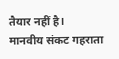तैयार नहीं है।
मानवीय संकट गहराता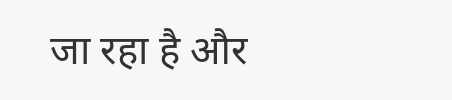जा रहा है और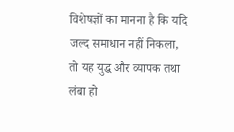विशेषज्ञों का मानना है कि यदि जल्द समाधान नहीं निकला, तो यह युद्ध और व्यापक तथा लंबा हो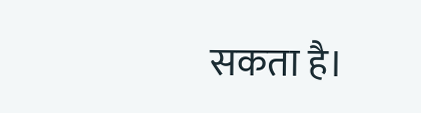सकता है।